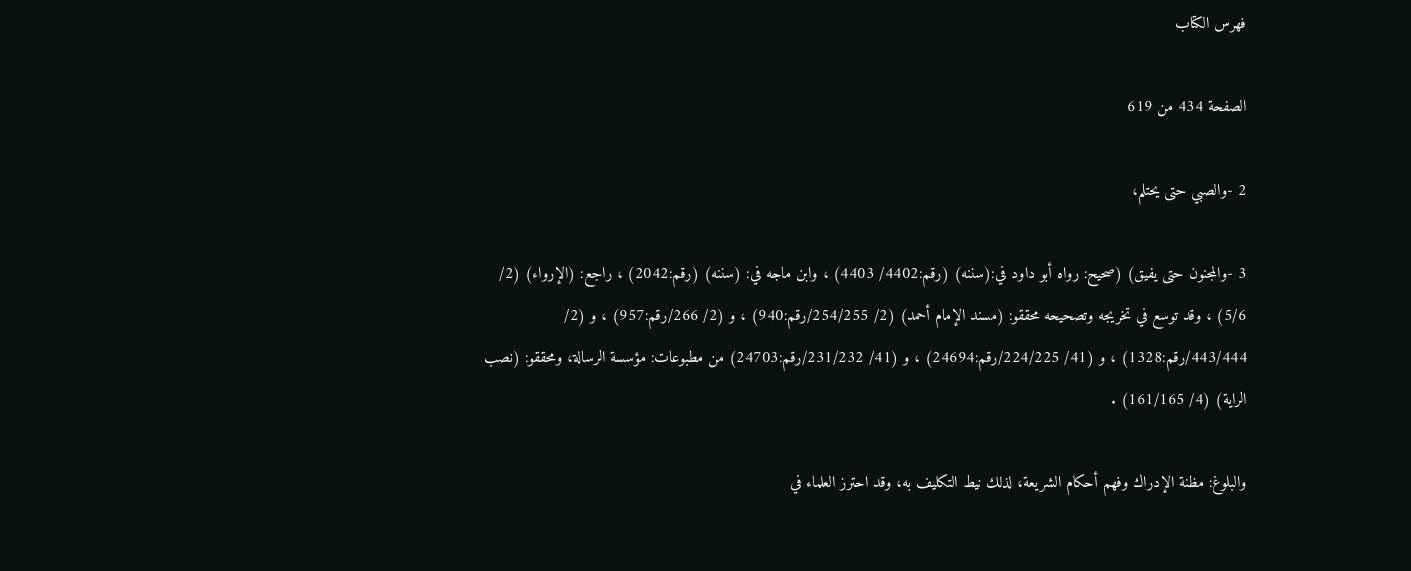فهرس الكتاب

الصفحة 434 من 619

2 -والصبي حتى يحتلم،

3 -والمجنون حتى يفيق) (صحيح: رواه أبو داود في:(سننه) (رقم:4402/ 4403) ، وابن ماجه في: (سننه) (رقم:2042) ، راجع: (الإرواء) (2/ 5/6) ، وقد توسع في تخريجه وتصحيحه محققو: (مسند الإمام أحمد) (2/ 254/255/رقم:940) ، و (2/ 266/رقم:957) ، و (2/ 443/444/رقم:1328) ، و (41/ 224/225/رقم:24694) ، و (41/ 231/232/رقم:24703) من مطبوعات: مؤسسة الرسالة، ومحققو: (نصب الراية) (4/ 161/165) .

والبلوغ: مظنة الإدراك وفهم أحكام الشريعة، لذلك نيط التكليف به، وقد احترز العلماء في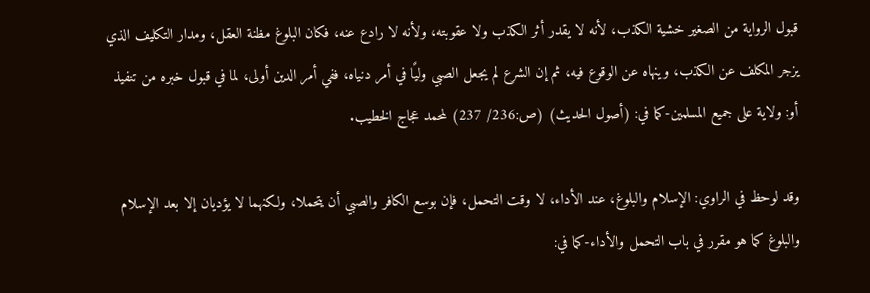قبول الرواية من الصغير خشية الكذب، لأنه لا يقدر أثر الكذب ولا عقوبته، ولأنه لا رادع عنه، فكان البلوغ مظنة العقل، ومدار التكليف الذي يزجر المكلف عن الكذب، وينهاه عن الوقوع فيه، ثم إن الشرع لم يجعل الصبي وليًا في أمر دنياه، ففي أمر الدين أولى، لما في قبول خبره من تنفيذ أو: ولاية على جميع المسلمين-كما في: (أصول الحديث) (ص:236/ 237) لمحمد عجاج الخطيب.

وقد لوحظ في الراوي: الإسلام والبلوغ، عند الأداء، لا وقت التحمل، فإن بوسع الكافر والصبي أن يتحملا، ولكنهما لا يؤديان إلا بعد الإسلام والبلوغ كما هو مقرر في باب التحمل والأداء-كما في: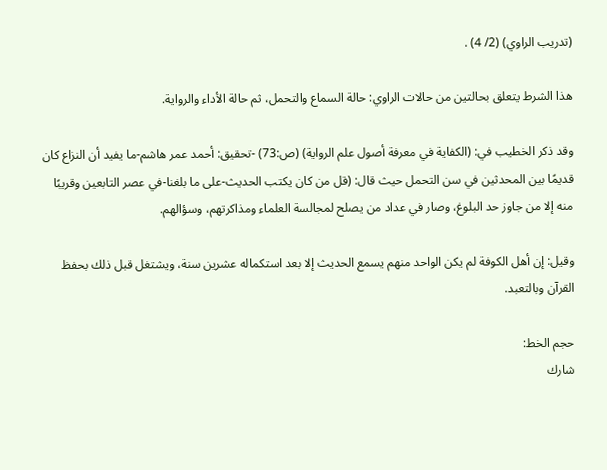(تدريب الراوي) (2/ 4) .

هذا الشرط يتعلق بحالتين من حالات الراوي: حالة السماع والتحمل، ثم حالة الأداء والرواية.

وقد ذكر الخطيب في: (الكفاية في معرفة أصول علم الرواية) (ص:73) -تحقيق: أحمد عمر هاشم-ما يفيد أن النزاع كان قديمًا بين المحدثين في سن التحمل حيث قال: (قل من كان يكتب الحديث-على ما بلغنا-في عصر التابعين وقريبًا منه إلا من جاوز حد البلوغ، وصار في عداد من يصلح لمجالسة العلماء ومذاكرتهم، وسؤالهم.

وقيل: إن أهل الكوفة لم يكن الواحد منهم يسمع الحديث إلا بعد استكماله عشرين سنة، ويشتغل قبل ذلك بحفظ القرآن وبالتعبد.

حجم الخط:
شارك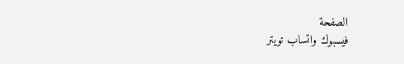الصفحة
فيسبوك واتساب تويتر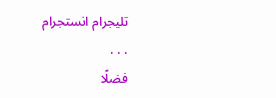تليجرام انستجرام
. . .
فضلًا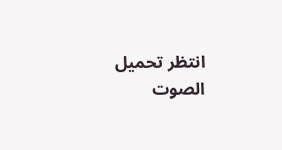انتظر تحميل الصوت